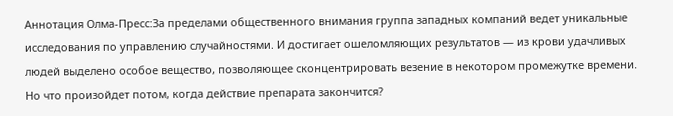Аннотация Олма-Пресс:За пределами общественного внимания группа западных компаний ведет уникальные исследования по управлению случайностями. И достигает ошеломляющих результатов — из крови удачливых людей выделено особое вещество, позволяющее сконцентрировать везение в некотором промежутке времени. Но что произойдет потом, когда действие препарата закончится?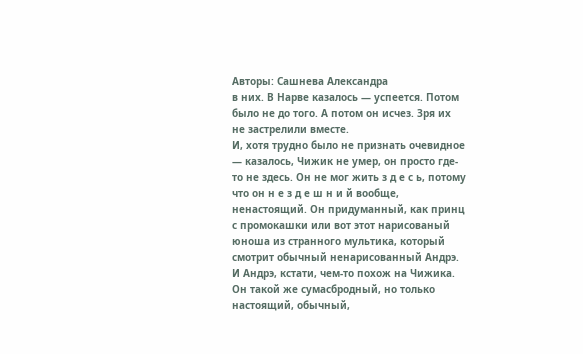Авторы: Сашнева Александра
в них. В Нарве казалось — успеется. Потом было не до того. А потом он исчез. Зря их не застрелили вместе.
И, хотя трудно было не признать очевидное — казалось, Чижик не умер, он просто где-то не здесь. Он не мог жить з д е с ь, потому что он н е з д е ш н и й вообще, ненастоящий. Он придуманный, как принц с промокашки или вот этот нарисованый юноша из странного мультика, который смотрит обычный ненарисованный Андрэ. И Андрэ, кстати, чем-то похож на Чижика. Он такой же сумасбродный, но только настоящий, обычный,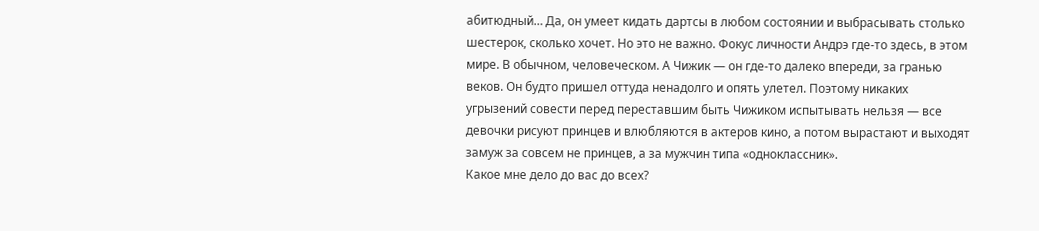абитюдный… Да, он умеет кидать дартсы в любом состоянии и выбрасывать столько шестерок, сколько хочет. Но это не важно. Фокус личности Андрэ где-то здесь, в этом мире. В обычном, человеческом. А Чижик — он где-то далеко впереди, за гранью веков. Он будто пришел оттуда ненадолго и опять улетел. Поэтому никаких угрызений совести перед переставшим быть Чижиком испытывать нельзя — все девочки рисуют принцев и влюбляются в актеров кино, а потом вырастают и выходят замуж за совсем не принцев, а за мужчин типа «одноклассник».
Какое мне дело до вас до всех?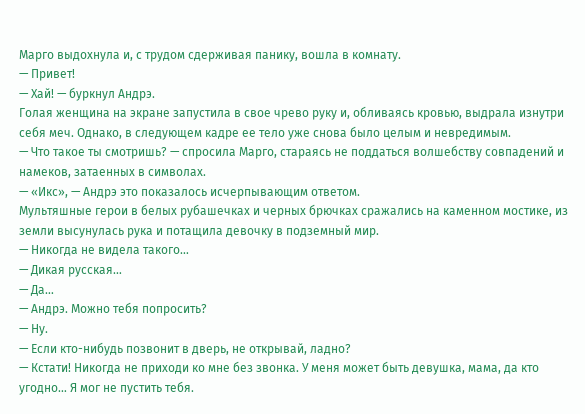Марго выдохнула и, с трудом сдерживая панику, вошла в комнату.
— Привет!
— Хай! — буркнул Андрэ.
Голая женщина на экране запустила в свое чрево руку и, обливаясь кровью, выдрала изнутри себя меч. Однако, в следующем кадре ее тело уже снова было целым и невредимым.
— Что такое ты смотришь? — спросила Марго, стараясь не поддаться волшебству совпадений и намеков, затаенных в символах.
— «Икс», — Андрэ это показалось исчерпывающим ответом.
Мультяшные герои в белых рубашечках и черных брючках сражались на каменном мостике, из земли высунулась рука и потащила девочку в подземный мир.
— Никогда не видела такого…
— Дикая русская…
— Да…
— Андрэ. Можно тебя попросить?
— Ну.
— Если кто-нибудь позвонит в дверь, не открывай, ладно?
— Кстати! Никогда не приходи ко мне без звонка. У меня может быть девушка, мама, да кто угодно… Я мог не пустить тебя.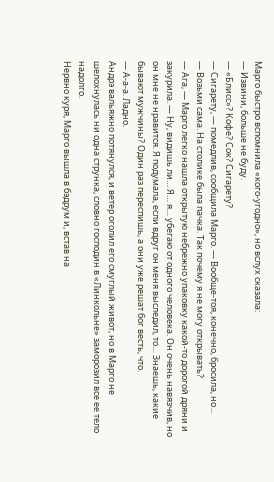Марго быстро вспомнила «кого-угодно», но вслух сказала:
— Извини, больше не буду.
— «Блисс»? Кофе? Сок? Сигарету?
— Сигарету, — помедлив, сообщила Марго. — Вообще-тоя, конечно, бросила, но…
— Возьми сама. На столике была пачка. Так почему я не могу открывать?
— Ага, — Марго легко нашла открытую небрежно упаковку какой-то дорогой дряни и закурила. — Ну, видишь ли… Я… я… убегаю от одного человека. Он очень навязчив, но он мне не нравится. Я подумала, если вдруг он меня выследил, то… Знаешь, какие бывают мужчины? Один раз переспишь, а они уже решат бог весть, что.
— А-а-а. Ладно.
Андрэ вальяжно потянулся, и ветер оголил его смуглый живот, но в Марго не шелохнулась ни одна струнка, словно господин в «Линкольне» заморозил все ее тело надолго.
Нервно куря, Марго вышла в бэдрум и, встав на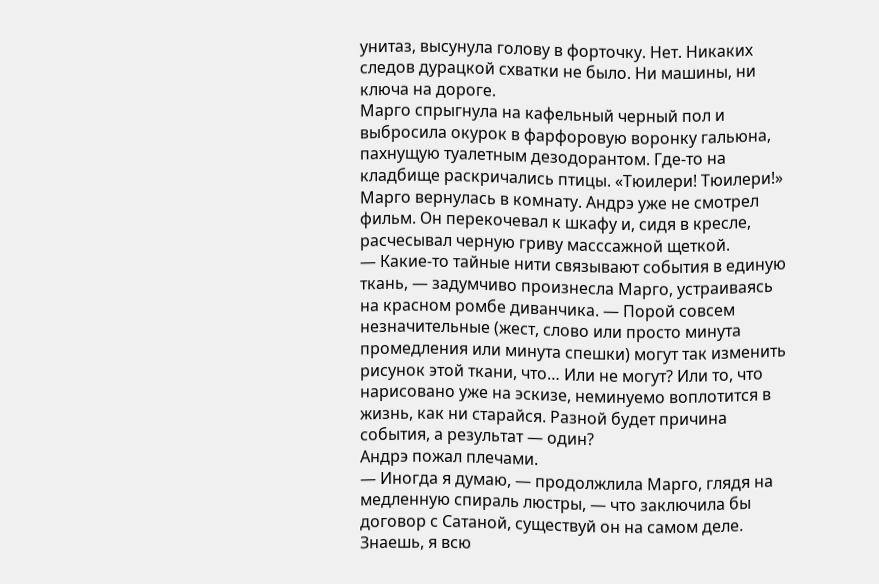унитаз, высунула голову в форточку. Нет. Никаких следов дурацкой схватки не было. Ни машины, ни ключа на дороге.
Марго спрыгнула на кафельный черный пол и выбросила окурок в фарфоровую воронку гальюна, пахнущую туалетным дезодорантом. Где-то на кладбище раскричались птицы. «Тюилери! Тюилери!» Марго вернулась в комнату. Андрэ уже не смотрел фильм. Он перекочевал к шкафу и, сидя в кресле, расчесывал черную гриву масссажной щеткой.
— Какие-то тайные нити связывают события в единую ткань, — задумчиво произнесла Марго, устраиваясь на красном ромбе диванчика. — Порой совсем незначительные (жест, слово или просто минута промедления или минута спешки) могут так изменить рисунок этой ткани, что… Или не могут? Или то, что нарисовано уже на эскизе, неминуемо воплотится в жизнь, как ни старайся. Разной будет причина события, а результат — один?
Андрэ пожал плечами.
— Иногда я думаю, — продолжлила Марго, глядя на медленную спираль люстры, — что заключила бы договор с Сатаной, существуй он на самом деле. Знаешь, я всю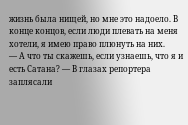жизнь была нищей, но мне это надоело. В конце концов, если люди плевать на меня хотели, я имею право плюнуть на них.
— А что ты скажешь, если узнаешь, что я и есть Сатана? — В глазах репортера заплясали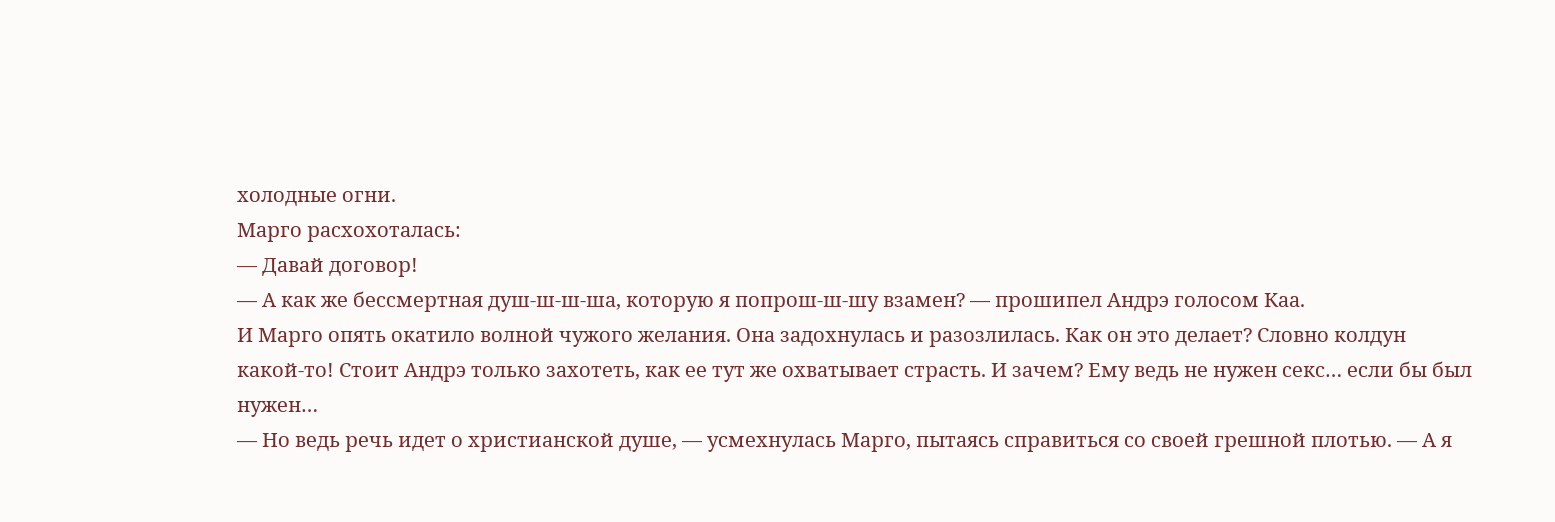холодные огни.
Марго расхохоталась:
— Давай договор!
— А как же бессмертная душ-ш-ш-ша, которую я попрош-ш-шу взамен? — прошипел Андрэ голосом Каа.
И Марго опять окатило волной чужого желания. Она задохнулась и разозлилась. Как он это делает? Словно колдун какой-то! Стоит Андрэ только захотеть, как ее тут же охватывает страсть. И зачем? Ему ведь не нужен секс… если бы был нужен…
— Но ведь речь идет о христианской душе, — усмехнулась Марго, пытаясь справиться со своей грешной плотью. — А я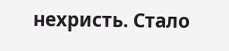нехристь. Стало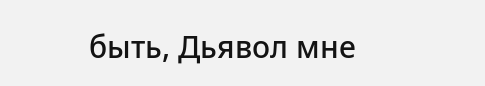быть, Дьявол мне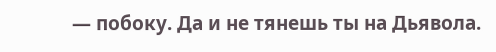— побоку. Да и не тянешь ты на Дьявола.